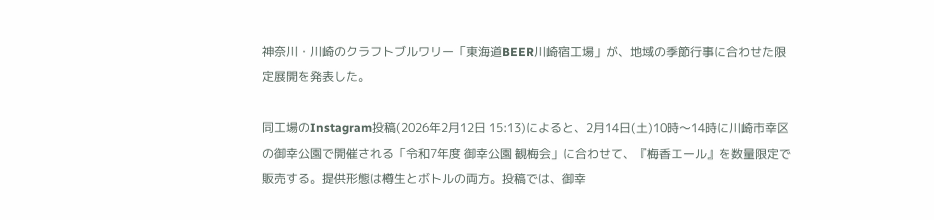神奈川・川崎のクラフトブルワリー「東海道BEER川崎宿工場」が、地域の季節行事に合わせた限定展開を発表した。

同工場のInstagram投稿(2026年2月12日 15:13)によると、2月14日(土)10時〜14時に川崎市幸区の御幸公園で開催される「令和7年度 御幸公園 観梅会」に合わせて、『梅香エール』を数量限定で販売する。提供形態は樽生とボトルの両方。投稿では、御幸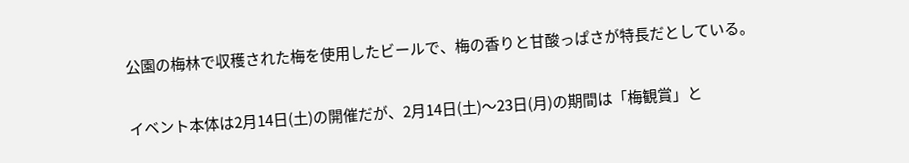公園の梅林で収穫された梅を使用したビールで、梅の香りと甘酸っぱさが特長だとしている。

イベント本体は2月14日(土)の開催だが、2月14日(土)〜23日(月)の期間は「梅観賞」と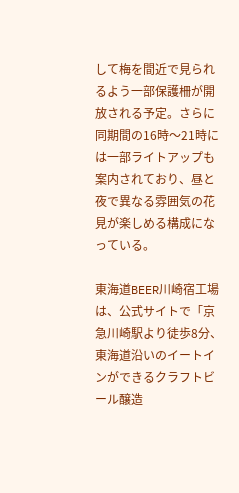して梅を間近で見られるよう一部保護柵が開放される予定。さらに同期間の16時〜21時には一部ライトアップも案内されており、昼と夜で異なる雰囲気の花見が楽しめる構成になっている。

東海道BEER川崎宿工場は、公式サイトで「京急川崎駅より徒歩8分、東海道沿いのイートインができるクラフトビール醸造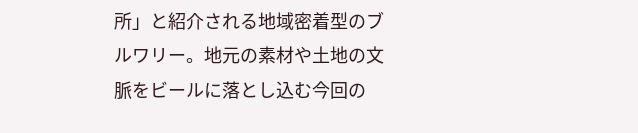所」と紹介される地域密着型のブルワリー。地元の素材や土地の文脈をビールに落とし込む今回の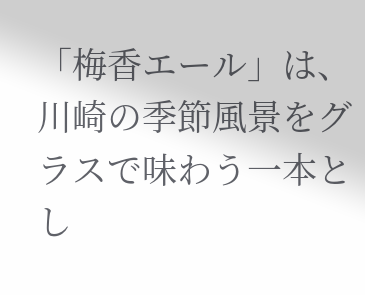「梅香エール」は、川崎の季節風景をグラスで味わう一本とし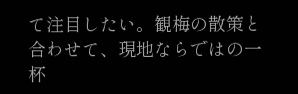て注目したい。観梅の散策と合わせて、現地ならではの一杯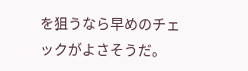を狙うなら早めのチェックがよさそうだ。